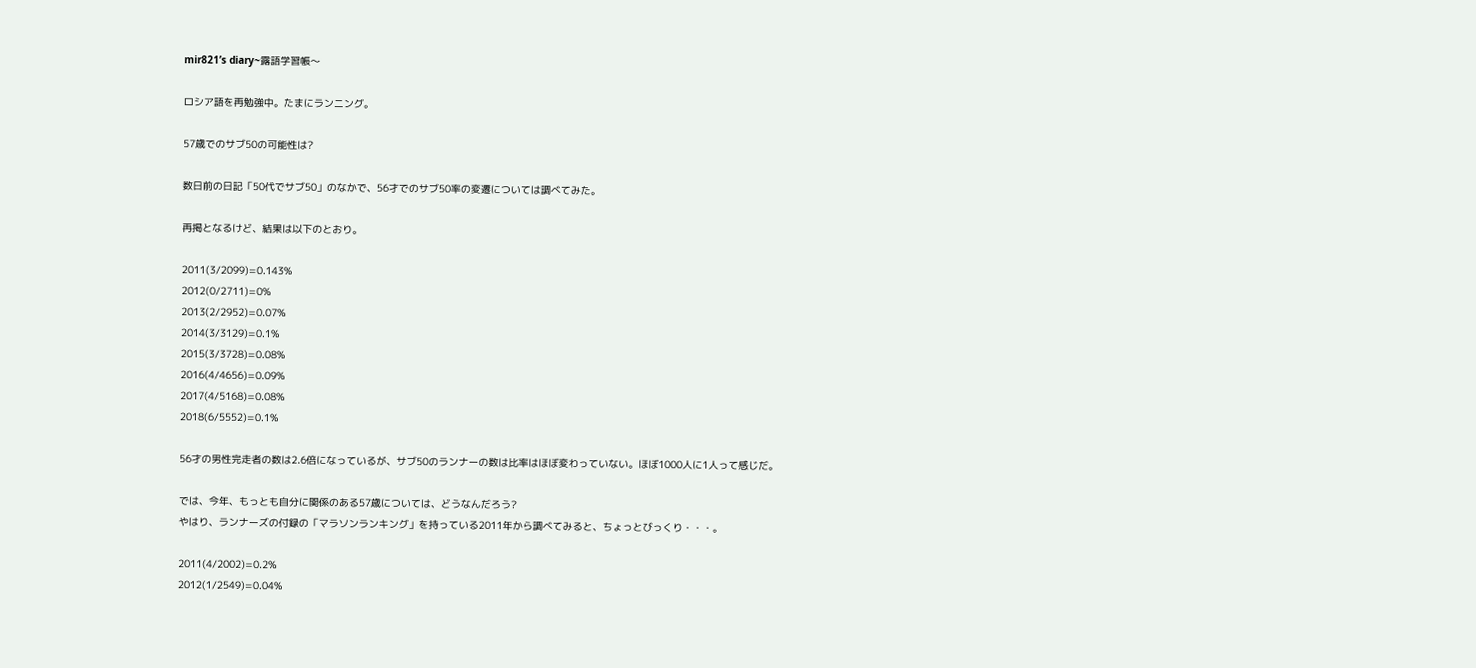mir821’s diary~露語学習帳〜

ロシア語を再勉強中。たまにランニング。

57歳でのサブ50の可能性は?

数日前の日記「50代でサブ50」のなかで、56才でのサブ50率の変遷については調べてみた。

再掲となるけど、結果は以下のとおり。

2011(3/2099)=0.143%
2012(0/2711)=0%
2013(2/2952)=0.07%
2014(3/3129)=0.1%
2015(3/3728)=0.08%
2016(4/4656)=0.09%
2017(4/5168)=0.08%
2018(6/5552)=0.1%

56才の男性完走者の数は2.6倍になっているが、サブ50のランナーの数は比率はほぼ変わっていない。ほぼ1000人に1人って感じだ。

では、今年、もっとも自分に関係のある57歳については、どうなんだろう?
やはり、ランナーズの付録の「マラソンランキング」を持っている2011年から調べてみると、ちょっとびっくり・・・。

2011(4/2002)=0.2%
2012(1/2549)=0.04%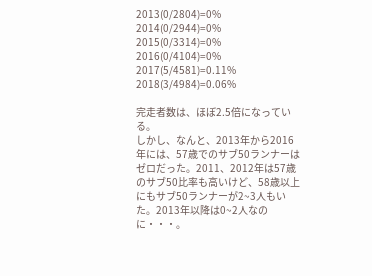2013(0/2804)=0%
2014(0/2944)=0%
2015(0/3314)=0%
2016(0/4104)=0%
2017(5/4581)=0.11%
2018(3/4984)=0.06%

完走者数は、ほぼ2.5倍になっている。
しかし、なんと、2013年から2016年には、57歳でのサブ50ランナーはゼロだった。2011、2012年は57歳のサブ50比率も高いけど、58歳以上にもサブ50ランナーが2~3人もいた。2013年以降は0~2人なのに・・・。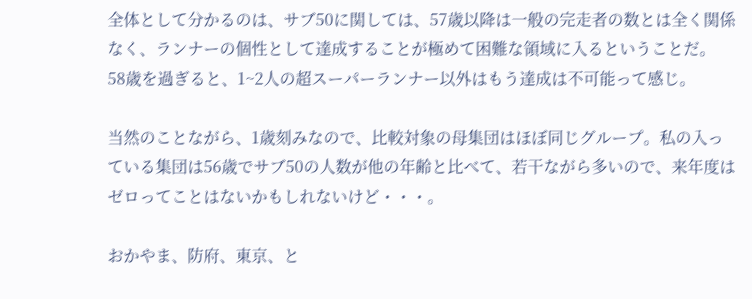全体として分かるのは、サブ50に関しては、57歳以降は一般の完走者の数とは全く関係なく、ランナーの個性として達成することが極めて困難な領域に入るということだ。
58歳を過ぎると、1~2人の超スーパーランナー以外はもう達成は不可能って感じ。

当然のことながら、1歳刻みなので、比較対象の母集団はほぼ同じグループ。私の入っている集団は56歳でサブ50の人数が他の年齢と比べて、若干ながら多いので、来年度はゼロってことはないかもしれないけど・・・。

おかやま、防府、東京、と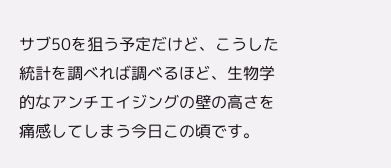サブ50を狙う予定だけど、こうした統計を調べれば調べるほど、生物学的なアンチエイジングの壁の高さを痛感してしまう今日この頃です。